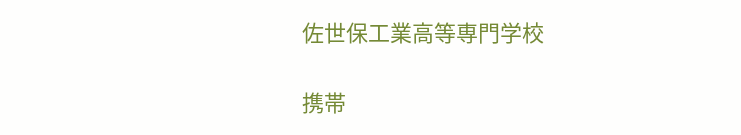佐世保工業高等専門学校

携帯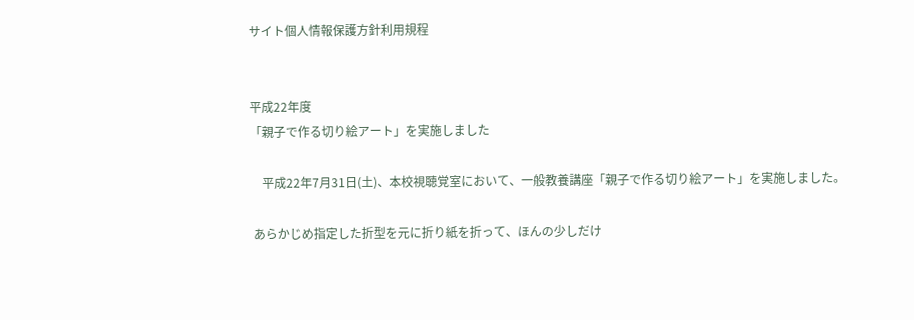サイト個人情報保護方針利用規程


平成22年度
「親子で作る切り絵アート」を実施しました

    平成22年7月31日(土)、本校視聴覚室において、一般教養講座「親子で作る切り絵アート」を実施しました。

 あらかじめ指定した折型を元に折り紙を折って、ほんの少しだけ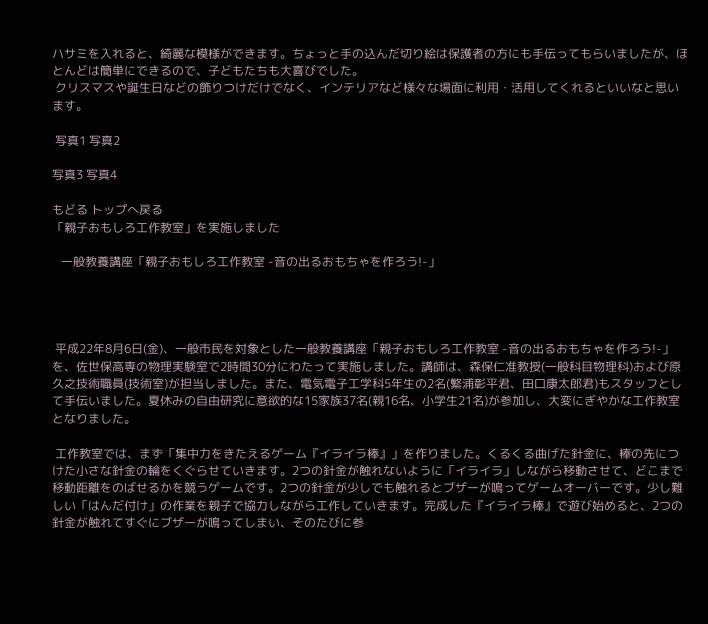ハサミを入れると、綺麗な模様ができます。ちょっと手の込んだ切り絵は保護者の方にも手伝ってもらいましたが、ほとんどは簡単にできるので、子どもたちも大喜びでした。
 クリスマスや誕生日などの飾りつけだけでなく、インテリアなど様々な場面に利用・活用してくれるといいなと思います。

 写真1 写真2

写真3 写真4

もどる トップへ戻る
「親子おもしろ工作教室」を実施しました

   一般教養講座「親子おもしろ工作教室 -音の出るおもちゃを作ろう!-」




 平成22年8月6日(金)、一般市民を対象とした一般教養講座「親子おもしろ工作教室 -音の出るおもちゃを作ろう!-」を、佐世保高専の物理実験室で2時間30分にわたって実施しました。講師は、森保仁准教授(一般科目物理科)および原久之技術職員(技術室)が担当しました。また、電気電子工学科5年生の2名(繁浦彰平君、田口康太郎君)もスタッフとして手伝いました。夏休みの自由研究に意欲的な15家族37名(親16名、小学生21名)が参加し、大変にぎやかな工作教室となりました。

 工作教室では、まず「集中力をきたえるゲーム『イライラ棒』」を作りました。くるくる曲げた針金に、棒の先につけた小さな針金の輪をくぐらせていきます。2つの針金が触れないように「イライラ」しながら移動させて、どこまで移動距離をのばせるかを競うゲームです。2つの針金が少しでも触れるとブザーが鳴ってゲームオーバーです。少し難しい「はんだ付け」の作業を親子で協力しながら工作していきます。完成した『イライラ棒』で遊び始めると、2つの針金が触れてすぐにブザーが鳴ってしまい、そのたびに参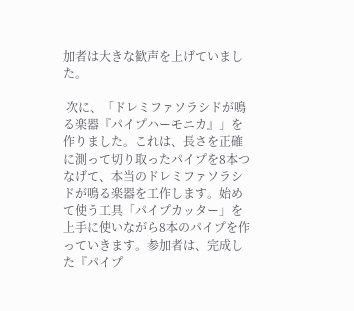加者は大きな歓声を上げていました。

 次に、「ドレミファソラシドが鳴る楽器『パイプハーモニカ』」を作りました。これは、長さを正確に測って切り取ったパイプを8本つなげて、本当のドレミファソラシドが鳴る楽器を工作します。始めて使う工具「パイプカッター」を上手に使いながら8本のパイプを作っていきます。参加者は、完成した『パイプ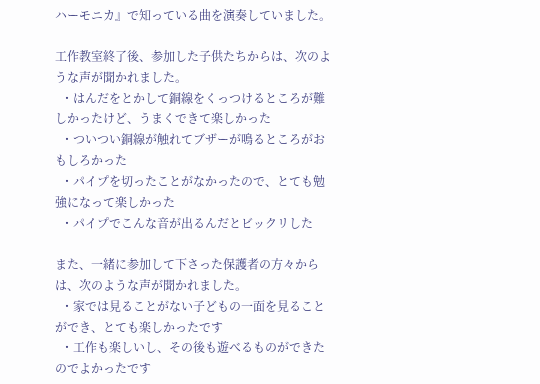ハーモニカ』で知っている曲を演奏していました。

工作教室終了後、参加した子供たちからは、次のような声が聞かれました。
  ・はんだをとかして銅線をくっつけるところが難しかったけど、うまくできて楽しかった
  ・ついつい銅線が触れてブザーが鳴るところがおもしろかった
  ・パイプを切ったことがなかったので、とても勉強になって楽しかった
  ・パイプでこんな音が出るんだとビックリした

また、一緒に参加して下さった保護者の方々からは、次のような声が聞かれました。
  ・家では見ることがない子どもの一面を見ることができ、とても楽しかったです
  ・工作も楽しいし、その後も遊べるものができたのでよかったです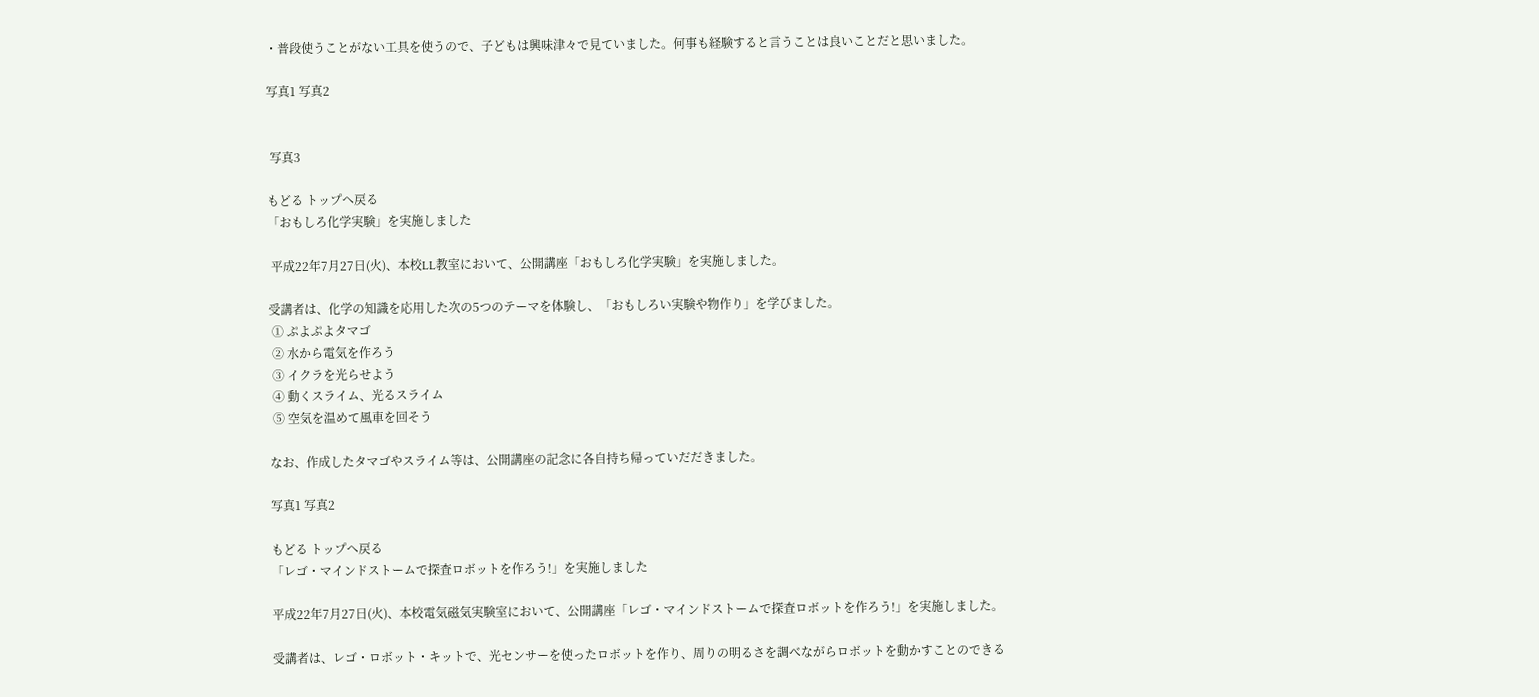・普段使うことがない工具を使うので、子どもは興味津々で見ていました。何事も経験すると言うことは良いことだと思いました。

写真1 写真2


 写真3

もどる トップへ戻る
「おもしろ化学実験」を実施しました

 平成22年7月27日(火)、本校LL教室において、公開講座「おもしろ化学実験」を実施しました。

受講者は、化学の知識を応用した次の5つのテーマを体験し、「おもしろい実験や物作り」を学びました。
 ① ぷよぷよタマゴ
 ② 水から電気を作ろう
 ③ イクラを光らせよう
 ④ 動くスライム、光るスライム
 ⑤ 空気を温めて風車を回そう

なお、作成したタマゴやスライム等は、公開講座の記念に各自持ち帰っていだだきました。

写真1 写真2

もどる トップへ戻る
「レゴ・マインドストームで探査ロボットを作ろう!」を実施しました

平成22年7月27日(火)、本校電気磁気実験室において、公開講座「レゴ・マインドストームで探査ロボットを作ろう!」を実施しました。

受講者は、レゴ・ロボット・キットで、光センサーを使ったロボットを作り、周りの明るさを調べながらロボットを動かすことのできる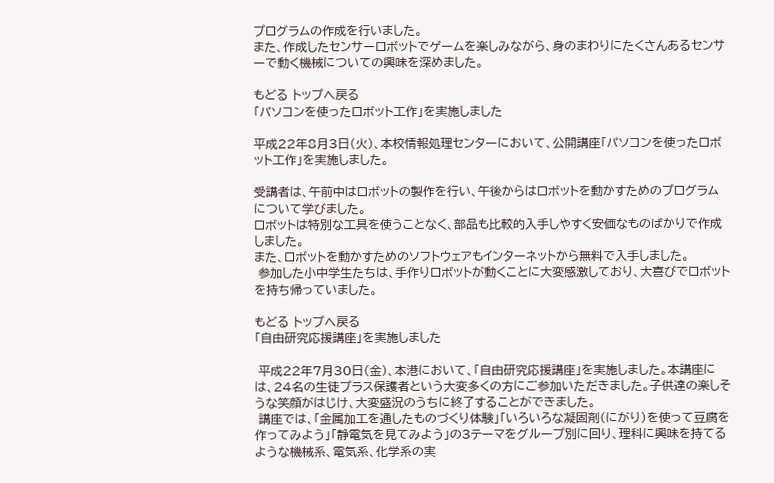プログラムの作成を行いました。
また、作成したセンサーロボットでゲームを楽しみながら、身のまわりにたくさんあるセンサーで動く機械についての興味を深めました。

もどる トップへ戻る
「パソコンを使ったロボット工作」を実施しました

平成22年8月3日(火)、本校情報処理センターにおいて、公開講座「パソコンを使ったロボット工作」を実施しました。

受講者は、午前中はロボットの製作を行い、午後からはロボットを動かすためのプログラムについて学びました。
ロボットは特別な工具を使うことなく、部品も比較的入手しやすく安価なものばかりで作成しました。
また、ロボットを動かすためのソフトウェアもインターネットから無料で入手しました。
 参加した小中学生たちは、手作りロボットが動くことに大変感激しており、大喜びでロボットを持ち帰っていました。

もどる トップへ戻る
「自由研究応援講座」を実施しました

 平成22年7月30日(金)、本港において、「自由研究応援講座」を実施しました。本講座には、24名の生徒プラス保護者という大変多くの方にご参加いただきました。子供達の楽しそうな笑顔がはじけ、大変盛況のうちに終了することができました。
 講座では、「金属加工を通したものづくり体験」「いろいろな凝固剤(にがり)を使って豆腐を作ってみよう」「静電気を見てみよう」の3テーマをグループ別に回り、理科に興味を持てるような機械系、電気系、化学系の実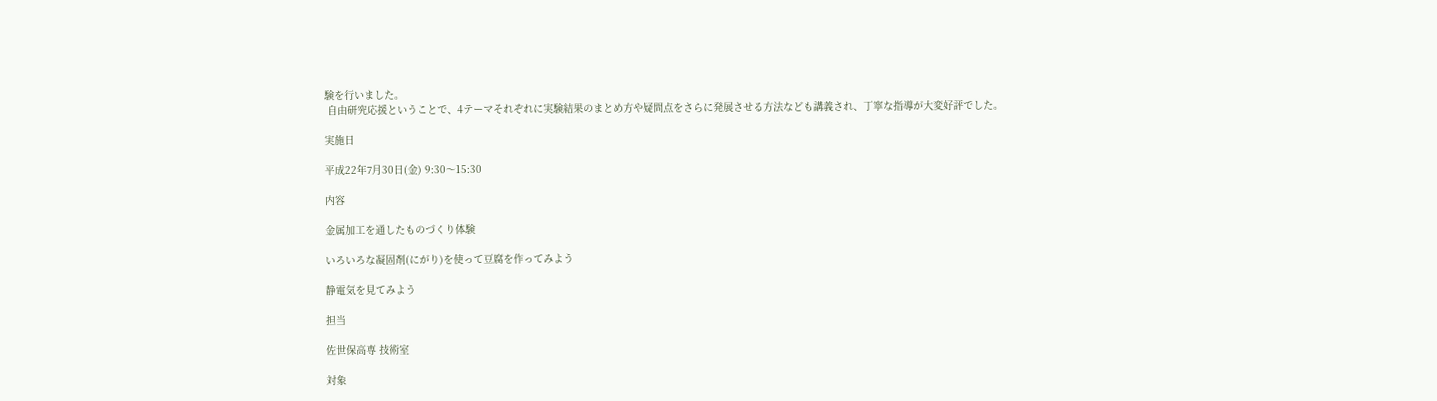験を行いました。
 自由研究応援ということで、4テーマそれぞれに実験結果のまとめ方や疑問点をさらに発展させる方法なども講義され、丁寧な指導が大変好評でした。

実施日

平成22年7月30日(金) 9:30〜15:30

内容

金属加工を通したものづくり体験

いろいろな凝固剤(にがり)を使って豆腐を作ってみよう

静電気を見てみよう

担当

佐世保高専 技術室

対象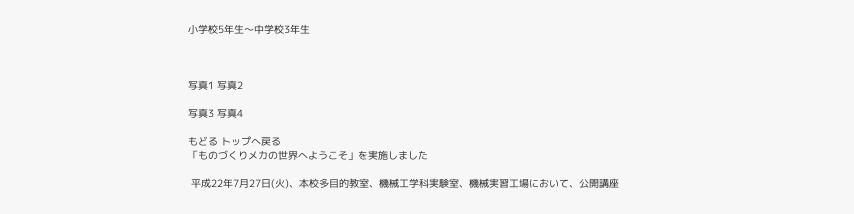小学校5年生〜中学校3年生



写真1 写真2

写真3 写真4

もどる トップへ戻る
「ものづくりメカの世界へようこそ」を実施しました

 平成22年7月27日(火)、本校多目的教室、機械工学科実験室、機械実習工場において、公開講座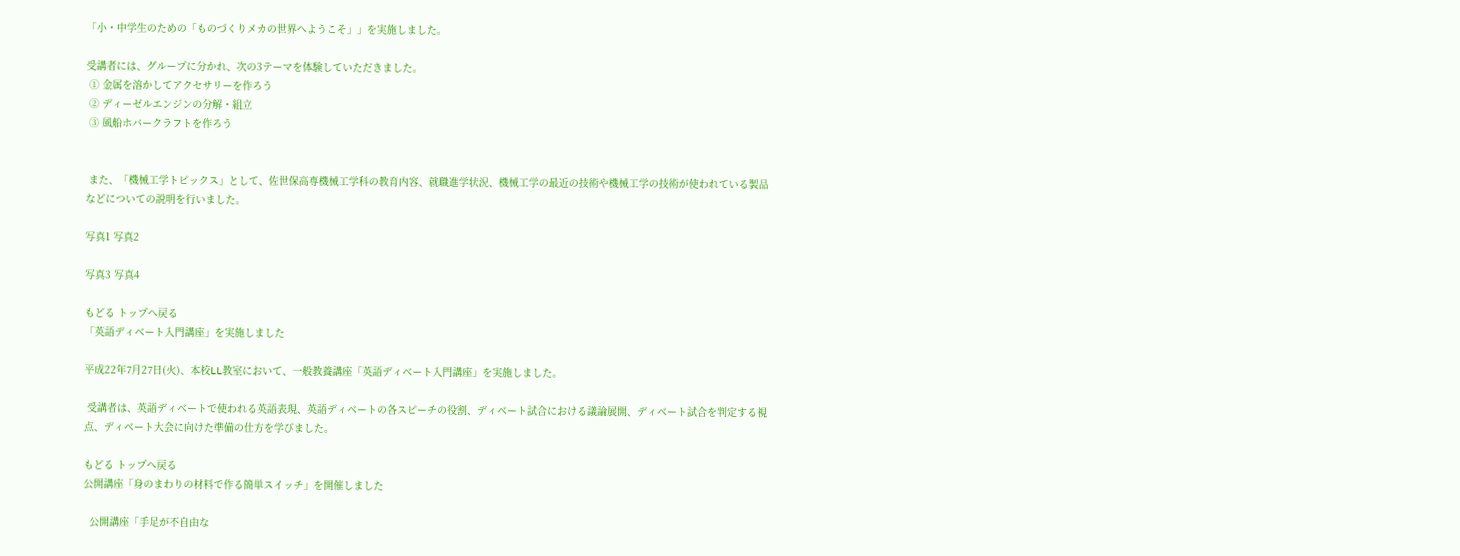「小・中学生のための「ものづくりメカの世界へようこそ」」を実施しました。

受講者には、グループに分かれ、次の3テーマを体験していただきました。
 ① 金属を溶かしてアクセサリーを作ろう
 ② ディーゼルエンジンの分解・組立
 ③ 風船ホバークラフトを作ろう


 また、「機械工学トピックス」として、佐世保高専機械工学科の教育内容、就職進学状況、機械工学の最近の技術や機械工学の技術が使われている製品などについての説明を行いました。

写真1 写真2

写真3 写真4

もどる トップへ戻る
「英語ディベート入門講座」を実施しました

平成22年7月27日(火)、本校LL教室において、一般教養講座「英語ディベート入門講座」を実施しました。

 受講者は、英語ディベートで使われる英語表現、英語ディベートの各スピーチの役割、ディベート試合における議論展開、ディベート試合を判定する視点、ディベート大会に向けた準備の仕方を学びました。

もどる トップへ戻る
公開講座「身のまわりの材料で作る簡単スイッチ」を開催しました

  公開講座「手足が不自由な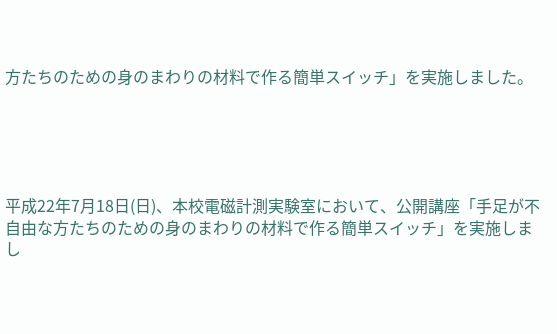方たちのための身のまわりの材料で作る簡単スイッチ」を実施しました。





平成22年7月18日(日)、本校電磁計測実験室において、公開講座「手足が不自由な方たちのための身のまわりの材料で作る簡単スイッチ」を実施しまし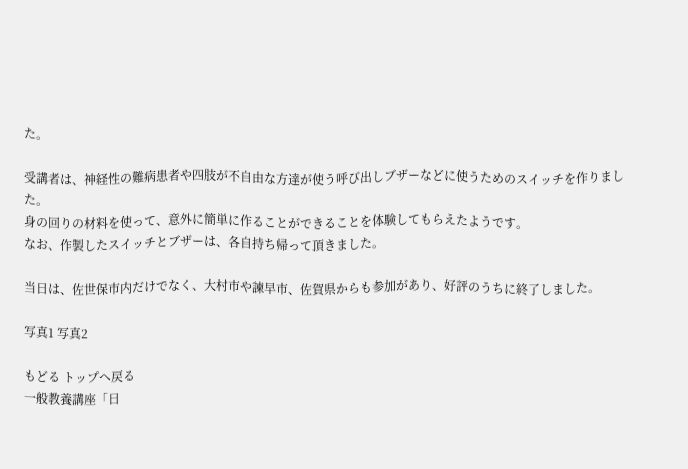た。

受講者は、神経性の難病患者や四肢が不自由な方達が使う呼び出しブザーなどに使うためのスイッチを作りました。
身の回りの材料を使って、意外に簡単に作ることができることを体験してもらえたようです。
なお、作製したスイッチとブザーは、各自持ち帰って頂きました。

当日は、佐世保市内だけでなく、大村市や諫早市、佐賀県からも参加があり、好評のうちに終了しました。

写真1 写真2

もどる トップへ戻る
一般教養講座「日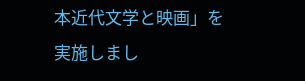本近代文学と映画」を実施しまし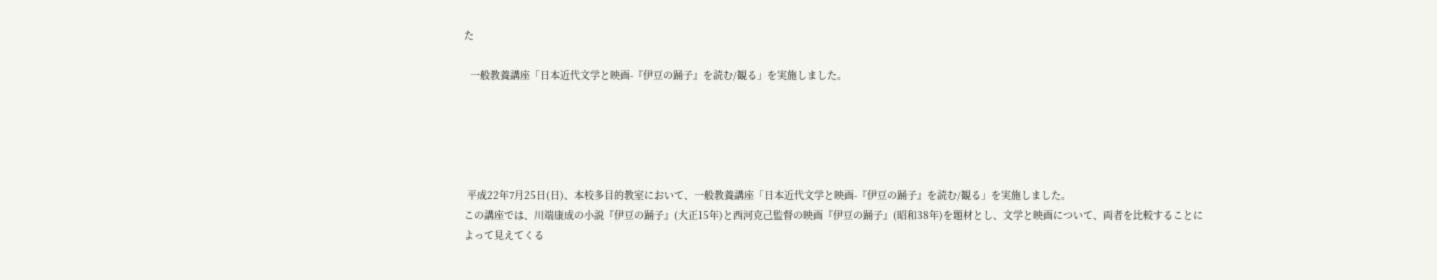た

  一般教養講座「日本近代文学と映画-『伊豆の踊子』を読む/観る」を実施しました。





 平成22年7月25日(日)、本校多目的教室において、一般教養講座「日本近代文学と映画-『伊豆の踊子』を読む/観る」を実施しました。
この講座では、川端康成の小説『伊豆の踊子』(大正15年)と西河克己監督の映画『伊豆の踊子』(昭和38年)を題材とし、文学と映画について、両者を比較することによって見えてくる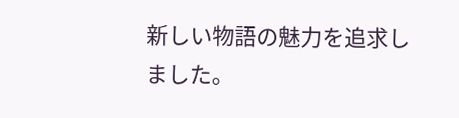新しい物語の魅力を追求しました。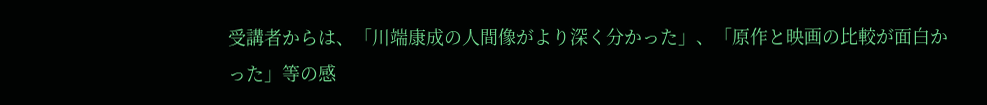受講者からは、「川端康成の人間像がより深く分かった」、「原作と映画の比較が面白かった」等の感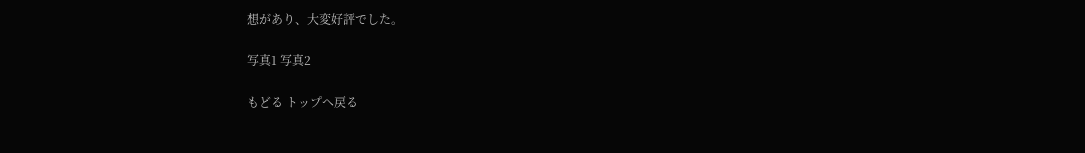想があり、大変好評でした。

写真1 写真2

もどる トップへ戻る